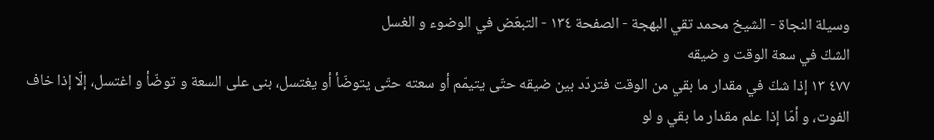وسيلة النجاة - الشيخ محمد تقي البهجة - الصفحة ١٣٤ - التبعّض في الوضوء و الغسل
الشكّ في سعة الوقت و ضيقه
٤٧٧ ١٣ إذا شكّ في مقدار ما بقي من الوقت فتردّد بين ضيقه حتّى يتيمّم أو سعته حتّى يتوضّأ أو يغتسل، بنى على السعة و توضّأ و اغتسل، إلّا إذا خاف الفوت، و أمّا إذا علم مقدار ما بقي و لو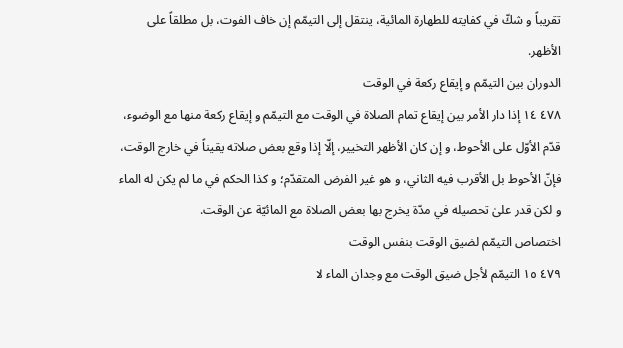تقريباً و شكّ في كفايته للطهارة المائية، ينتقل إلى التيمّم إن خاف الفوت، بل مطلقاً على الأظهر.
الدوران بين التيمّم و إيقاع ركعة في الوقت
٤٧٨ ١٤ إذا دار الأمر بين إيقاع تمام الصلاة في الوقت مع التيمّم و إيقاع ركعة منها مع الوضوء، قدّم الأوّل على الأحوط، و إن كان الأظهر التخيير، إلّا إذا وقع بعض صلاته يقيناً في خارج الوقت، فإنّ الأحوط بل الأقرب فيه الثاني، و هو غير الفرض المتقدّم؛ و كذا الحكم في ما لم يكن له الماء و لكن قدر علىٰ تحصيله في مدّة يخرج بها بعض الصلاة مع المائيّة عن الوقت.
اختصاص التيمّم لضيق الوقت بنفس الوقت
٤٧٩ ١٥ التيمّم لأجل ضيق الوقت مع وجدان الماء لا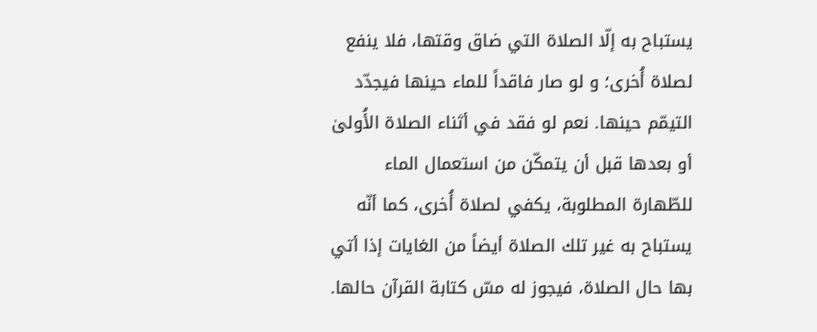يستباح به إلّا الصلاة التي ضاق وقتها، فلا ينفع لصلاة أُخرى؛ و لو صار فاقداً للماء حينها فيجدّد التيمّم حينها. نعم لو فقد في أثناء الصلاة الأُولىٰ أو بعدها قبل أن يتمكّن من استعمال الماء للطّهارة المطلوبة، يكفي لصلاة أُخرى، كما أنّه يستباح به غير تلك الصلاة أيضاً من الغايات إذا أتي بها حال الصلاة، فيجوز له مسّ كتابة القرآن حالها.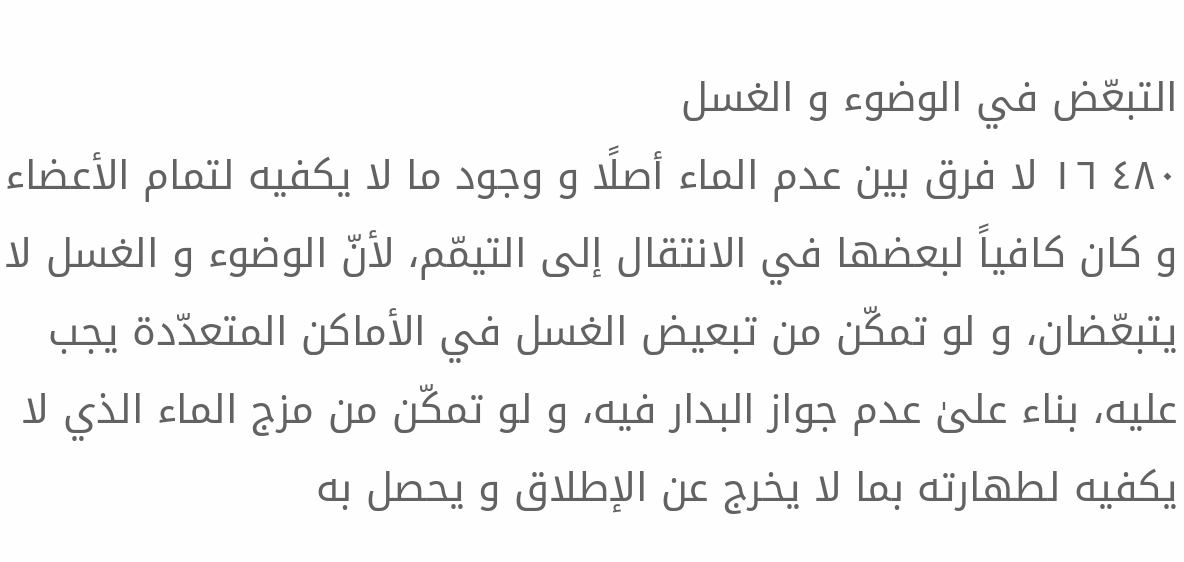التبعّض في الوضوء و الغسل
٤٨٠ ١٦ لا فرق بين عدم الماء أصلًا و وجود ما لا يكفيه لتمام الأعضاء و كان كافياً لبعضها في الانتقال إلى التيمّم، لأنّ الوضوء و الغسل لا يتبعّضان، و لو تمكّن من تبعيض الغسل في الأماكن المتعدّدة يجب عليه، بناء علىٰ عدم جواز البدار فيه، و لو تمكّن من مزج الماء الذي لا يكفيه لطهارته بما لا يخرج عن الإطلاق و يحصل به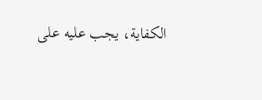الكفاية، يجب عليه على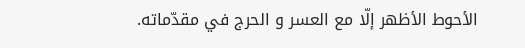الأحوط الأظهر إلّا مع العسر و الحرج في مقدّماته.